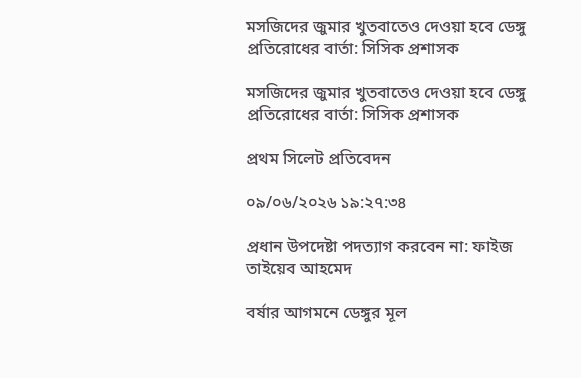মসজিদের জুমার খুতবাতেও দেওয়া হবে ডেঙ্গু প্রতিরোধের বার্তা: সিসিক প্রশাসক

মসজিদের জুমার খুতবাতেও দেওয়া হবে ডেঙ্গু প্রতিরোধের বার্তা: সিসিক প্রশাসক

প্রথম সিলেট প্রতিবেদন

০৯/০৬/২০২৬ ১৯:২৭:৩৪

প্রধান উপদেষ্টা পদত্যাগ করবেন না: ফাইজ তাইয়েব আহমেদ

বর্ষার আগমনে ডেঙ্গুর মূল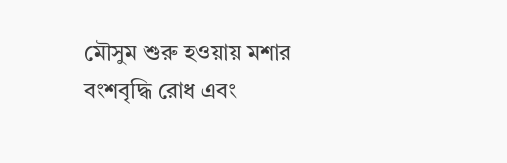মৌসুম শুরু হওয়ায় মশার বংশবৃদ্ধি রোধ এবং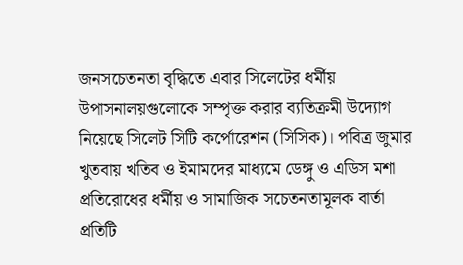জনসচেতনতা বৃদ্ধিতে এবার সিলেটের ধর্মীয় উপাসনালয়গুলোকে সম্পৃক্ত করার ব্যতিক্রমী উদ্যোগ নিয়েছে সিলেট সিটি কর্পোরেশন (সিসিক)। পবিত্র জুমার খুতবায় খতিব ও ইমামদের মাধ্যমে ডেঙ্গু ও এডিস মশা প্রতিরোধের ধর্মীয় ও সামাজিক সচেতনতামূলক বার্তা প্রতিটি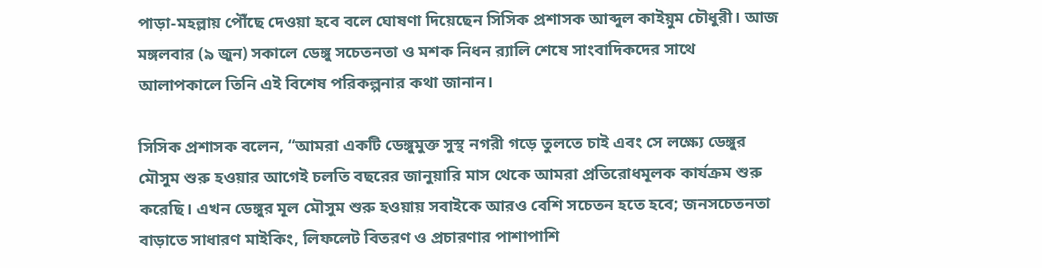পাড়া-মহল্লায় পৌঁছে দেওয়া হবে বলে ঘোষণা দিয়েছেন সিসিক প্রশাসক আব্দুল কাইয়ুম চৌধুরী। আজ মঙ্গলবার (৯ জুন) সকালে ডেঙ্গু সচেতনতা ও মশক নিধন র‍্যালি শেষে সাংবাদিকদের সাথে আলাপকালে তিনি এই বিশেষ পরিকল্পনার কথা জানান।

সিসিক প্রশাসক বলেন, “আমরা একটি ডেঙ্গুমুক্ত সুস্থ নগরী গড়ে তুলতে চাই এবং সে লক্ষ্যে ডেঙ্গুর মৌসুম শুরু হওয়ার আগেই চলতি বছরের জানুয়ারি মাস থেকে আমরা প্রতিরোধমূলক কার্যক্রম শুরু করেছি। এখন ডেঙ্গুর মূল মৌসুম শুরু হওয়ায় সবাইকে আরও বেশি সচেতন হতে হবে; জনসচেতনতা বাড়াতে সাধারণ মাইকিং, লিফলেট বিতরণ ও প্রচারণার পাশাপাশি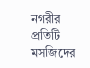নগরীর প্রতিটি মসজিদের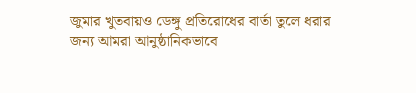জুমার খুতবায়ও ডেঙ্গু প্রতিরোধের বার্তা তুলে ধরার জন্য আমরা আনুষ্ঠানিকভাবে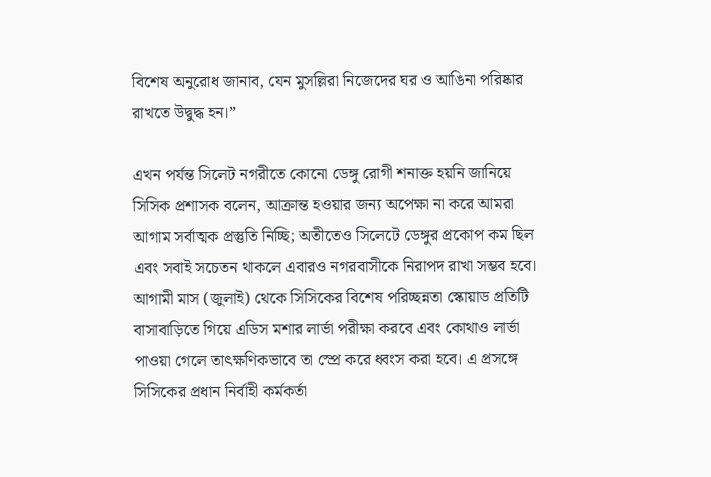বিশেষ অনুরোধ জানাব, যেন মুসল্লিরা নিজেদের ঘর ও আঙিনা পরিষ্কার রাখতে উদ্বুদ্ধ হন।”

এখন পর্যন্ত সিলেট নগরীতে কোনো ডেঙ্গু রোগী শনাক্ত হয়নি জানিয়ে সিসিক প্রশাসক বলেন, আক্রান্ত হওয়ার জন্য অপেক্ষা না করে আমরা আগাম সর্বাত্মক প্রস্তুতি নিচ্ছি; অতীতেও সিলেটে ডেঙ্গুর প্রকোপ কম ছিল এবং সবাই সচেতন থাকলে এবারও নগরবাসীকে নিরাপদ রাখা সম্ভব হবে। আগামী মাস (জুলাই) থেকে সিসিকের বিশেষ পরিচ্ছন্নতা স্কোয়াড প্রতিটি বাসাবাড়িতে গিয়ে এডিস মশার লার্ভা পরীক্ষা করবে এবং কোথাও লার্ভা পাওয়া গেলে তাৎক্ষণিকভাবে তা স্প্রে করে ধ্বংস করা হবে। এ প্রসঙ্গে সিসিকের প্রধান নির্বাহী কর্মকর্তা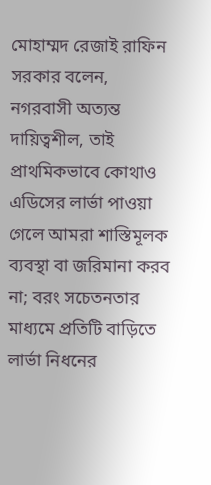মোহাম্মদ রেজাই রাফিন সরকার বলেন, নগরবাসী অত্যন্ত দায়িত্বশীল, তাই প্রাথমিকভাবে কোথাও এডিসের লার্ভা পাওয়া গেলে আমরা শাস্তিমূলক ব্যবস্থা বা জরিমানা করব না; বরং সচেতনতার মাধ্যমে প্রতিটি বাড়িতে লার্ভা নিধনের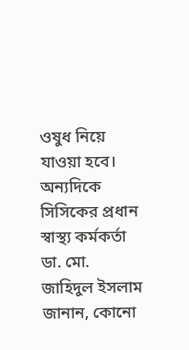ওষুধ নিয়ে যাওয়া হবে। অন্যদিকে সিসিকের প্রধান স্বাস্থ্য কর্মকর্তা ডা. মো. জাহিদুল ইসলাম জানান, কোনো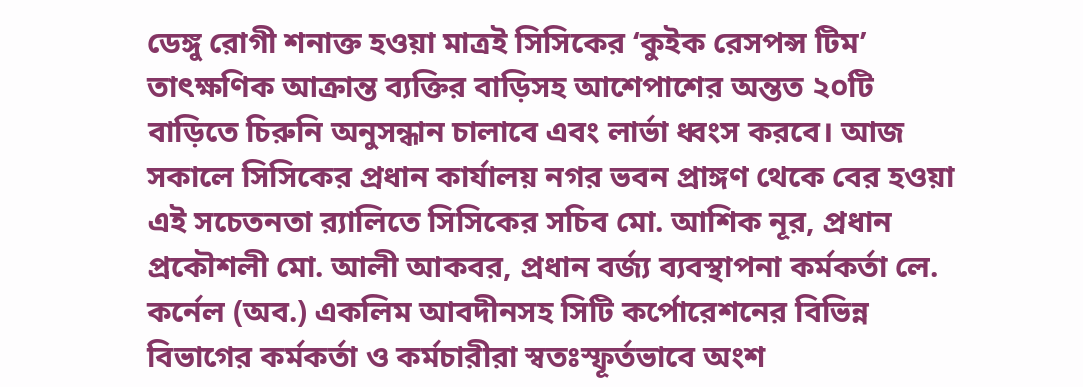ডেঙ্গু রোগী শনাক্ত হওয়া মাত্রই সিসিকের ‘কুইক রেসপন্স টিম’ তাৎক্ষণিক আক্রান্ত ব্যক্তির বাড়িসহ আশেপাশের অন্তত ২০টি বাড়িতে চিরুনি অনুসন্ধান চালাবে এবং লার্ভা ধ্বংস করবে। আজ সকালে সিসিকের প্রধান কার্যালয় নগর ভবন প্রাঙ্গণ থেকে বের হওয়া এই সচেতনতা র‍্যালিতে সিসিকের সচিব মো. আশিক নূর, প্রধান প্রকৌশলী মো. আলী আকবর, প্রধান বর্জ্য ব্যবস্থাপনা কর্মকর্তা লে. কর্নেল (অব.) একলিম আবদীনসহ সিটি কর্পোরেশনের বিভিন্ন বিভাগের কর্মকর্তা ও কর্মচারীরা স্বতঃস্ফূর্তভাবে অংশ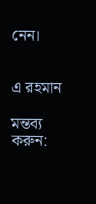নেন।


এ রহমান

মন্তব্য করুন: